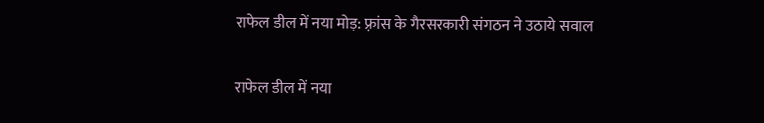राफेल डील में नया मोड़: फ़्रांस के गैरसरकारी संगठन ने उठाये सवाल

राफेल डील में नया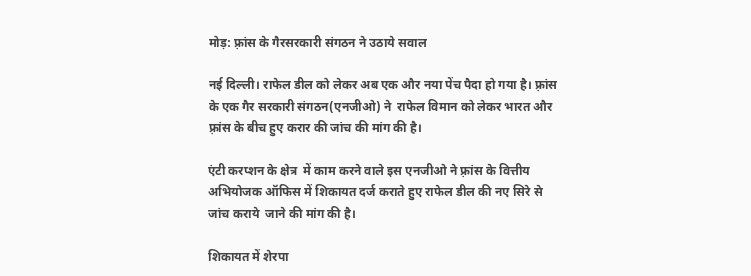मोड़: फ़्रांस के गैरसरकारी संगठन ने उठाये सवाल

नई दिल्ली। राफेल डील को लेकर अब एक और नया पेंच पैदा हो गया है। फ़्रांस के एक गैर सरकारी संगठन(एनजीओ) ने  राफेल विमान को लेकर भारत और फ़्रांस के बीच हुए करार की जांच की मांग की है।

एंटी करप्शन के क्षेत्र  में काम करने वाले इस एनजीओ ने फ़्रांस के वित्तीय अभियोजक ऑफिस में शिकायत दर्ज कराते हुए राफेल डील की नए सिरे से जांच कराये  जाने की मांग की है।

शिकायत में शेरपा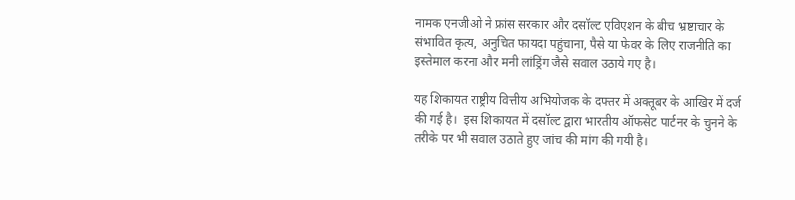नामक एनजीओ ने फ्रांस सरकार और दसॉल्ट एविएशन के बीच भ्रष्टाचार के संभावित कृत्य, अनुचित फायदा पहुंचाना, पैसे या फेवर के लिए राजनीति का इस्तेमाल करना और मनी लांड्रिंग जैसे सवाल उठाये गए है।

यह शिकायत राष्ट्रीय वित्तीय अभियोजक के दफ्तर में अक्तूबर के आखिर में दर्ज की गई है।  इस शिकायत में दसॉल्ट द्वारा भारतीय ऑफसेट पार्टनर के चुनने के तरीके पर भी सवाल उठाते हुए जांच की मांग की गयी है।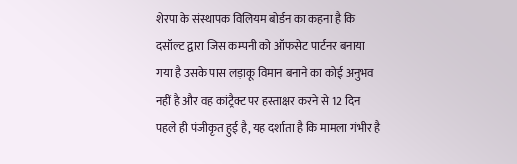शेरपा के संस्थापक विलियम बोर्डन का कहना है कि दसॉल्ट द्वारा जिस कम्पनी को ऑफसेट पार्टनर बनाया गया है उसके पास लड़ाकू विमान बनाने का कोई अनुभव नहीं है और वह कांट्रैक्ट पर हस्ताक्षर करने से 12 दिन पहले ही पंजीकृत हुई है, यह दर्शाता है कि मामला गंभीर है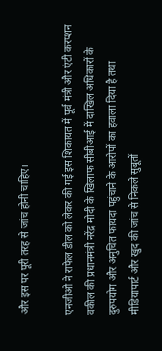और इस पर पूरी तरह से जांच होनी चाहिए।

एनजीओ ने राफेल डील को लेकर की गई इस शिकायत में पूर्व मंत्री और एंटी करप्शन वकील की प्रधानमंत्री नरेंद्र मोदी के खिलाफ सीबीआई में दाखिल अधिकारों के दुरुपयोग और अनुचित फायदा पहुंचाने के आरोपों का हवाला दिया है तथा मीडियापार्ट और खुद की जांच से निकले सुबूतों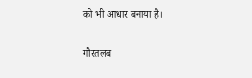को भी आधार बनाया है।

गौरतलब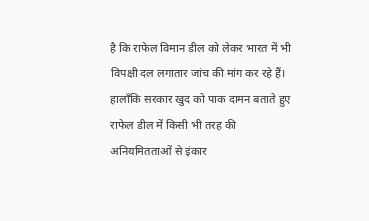है कि राफेल विमान डील को लेकर भारत में भी विपक्षी दल लगातार जांच की मांग कर रहे हैं। हालाँकि सरकार खुद को पाक दामन बताते हुए राफेल डील में किसी भी तरह की अनियमितताओं से इंकार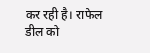कर रही है। राफेल डील को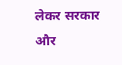लेकर सरकार और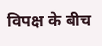विपक्ष के बीच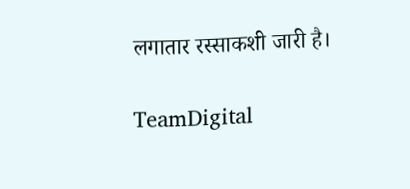लगातार रस्साकशी जारी है।

TeamDigital